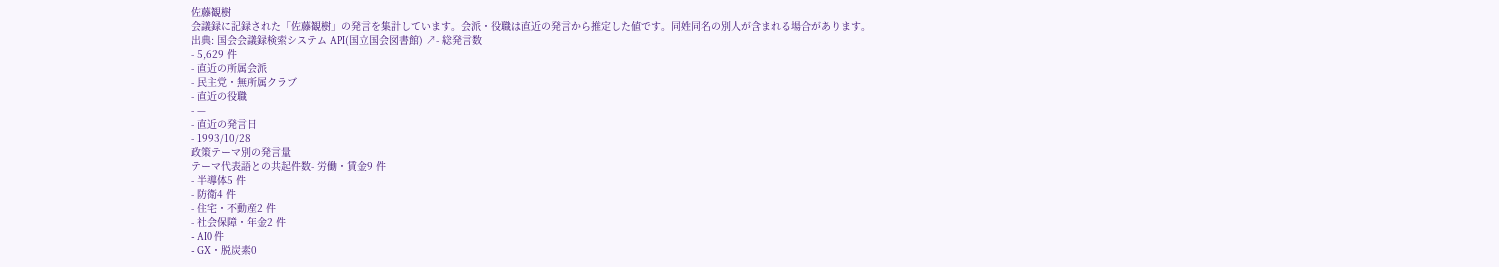佐藤観樹
会議録に記録された「佐藤観樹」の発言を集計しています。会派・役職は直近の発言から推定した値です。同姓同名の別人が含まれる場合があります。
出典: 国会会議録検索システム API(国立国会図書館) ↗- 総発言数
- 5,629 件
- 直近の所属会派
- 民主党・無所属クラブ
- 直近の役職
- —
- 直近の発言日
- 1993/10/28
政策テーマ別の発言量
テーマ代表語との共起件数- 労働・賃金9 件
- 半導体5 件
- 防衛4 件
- 住宅・不動産2 件
- 社会保障・年金2 件
- AI0 件
- GX・脱炭素0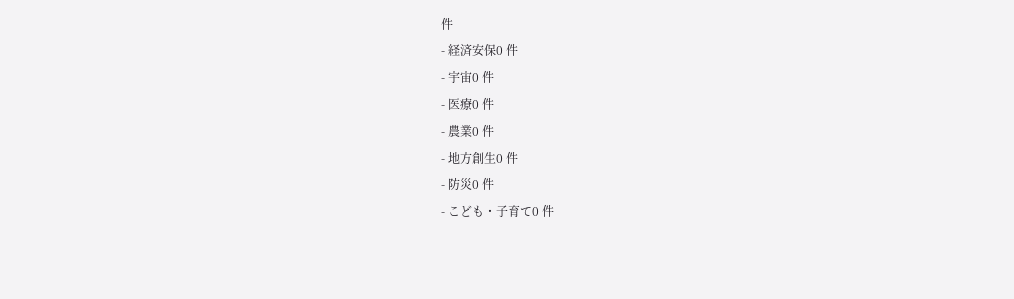件
- 経済安保0 件
- 宇宙0 件
- 医療0 件
- 農業0 件
- 地方創生0 件
- 防災0 件
- こども・子育て0 件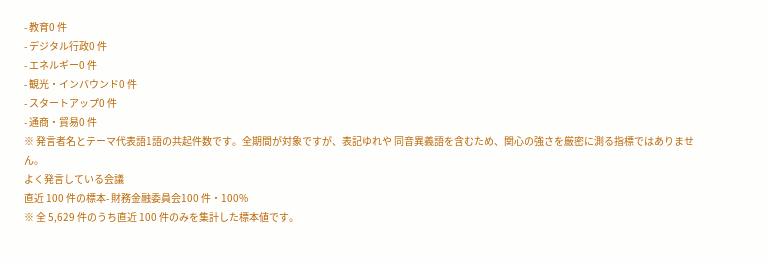- 教育0 件
- デジタル行政0 件
- エネルギー0 件
- 観光・インバウンド0 件
- スタートアップ0 件
- 通商・貿易0 件
※ 発言者名とテーマ代表語1語の共起件数です。全期間が対象ですが、表記ゆれや 同音異義語を含むため、関心の強さを厳密に測る指標ではありません。
よく発言している会議
直近 100 件の標本- 財務金融委員会100 件・100%
※ 全 5,629 件のうち直近 100 件のみを集計した標本値です。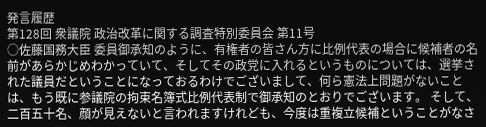発言履歴
第128回 衆議院 政治改革に関する調査特別委員会 第11号
○佐藤国務大臣 委員御承知のように、有権者の皆さん方に比例代表の場合に候補者の名前があらかじめわかっていて、そしてその政党に入れるというものについては、選挙された議員だということになっておるわけでございまして、何ら憲法上問題がないことは、もう既に参議院の拘束名簿式比例代表制で御承知のとおりでございます。 そして、二百五十名、顔が見えないと言われますけれども、今度は重複立候補ということがなさ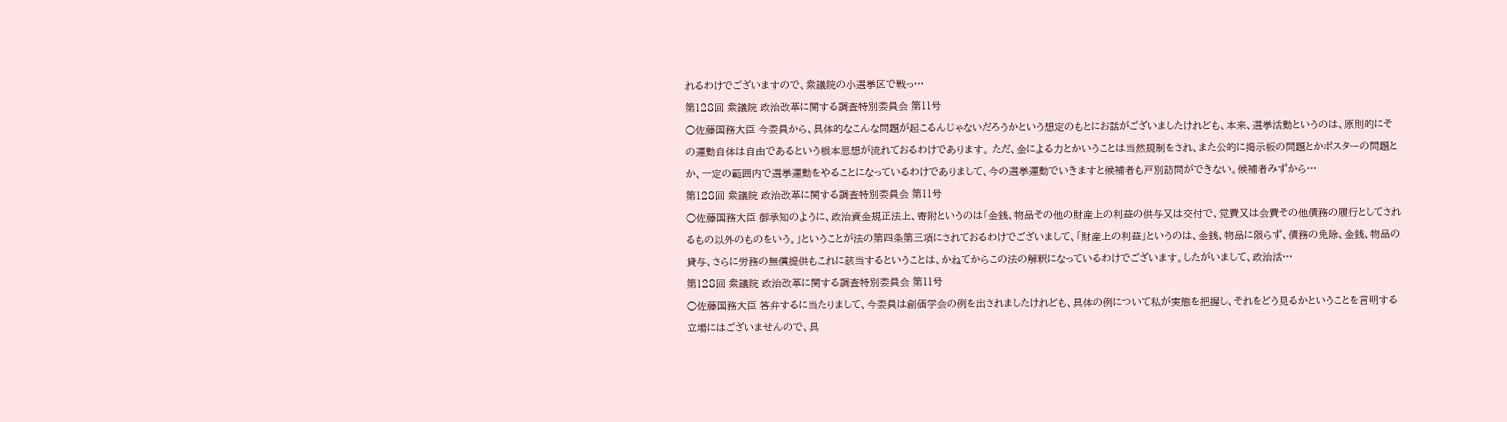れるわけでございますので、衆議院の小選挙区で戦っ…
第128回 衆議院 政治改革に関する調査特別委員会 第11号
○佐藤国務大臣 今委員から、具体的なこんな問題が起こるんじゃないだろうかという想定のもとにお話がございましたけれども、本来、選挙活動というのは、原則的にその運動自体は自由であるという根本思想が流れておるわけであります。 ただ、金による力とかいうことは当然規制をされ、また公的に掲示板の問題とかポスターの問題とか、一定の範囲内で選挙運動をやることになっているわけでありまして、今の選挙運動でいきますと候補者も戸別訪問ができない。候補者みずから…
第128回 衆議院 政治改革に関する調査特別委員会 第11号
○佐藤国務大臣 御承知のように、政治資金規正法上、寄附というのは「金銭、物品その他の財産上の利益の供与又は交付で、党費又は会費その他債務の履行としてされるもの以外のものをいう。」ということが法の第四条第三項にされておるわけでございまして、「財産上の利益」というのは、金銭、物品に限らず、債務の免除、金銭、物品の貸与、さらに労務の無償提供もこれに該当するということは、かねてからこの法の解釈になっているわけでございます。したがいまして、政治活…
第128回 衆議院 政治改革に関する調査特別委員会 第11号
○佐藤国務大臣 答弁するに当たりまして、今委員は創価学会の例を出されましたけれども、具体の例について私が実態を把握し、それをどう見るかということを言明する立場にはございませんので、具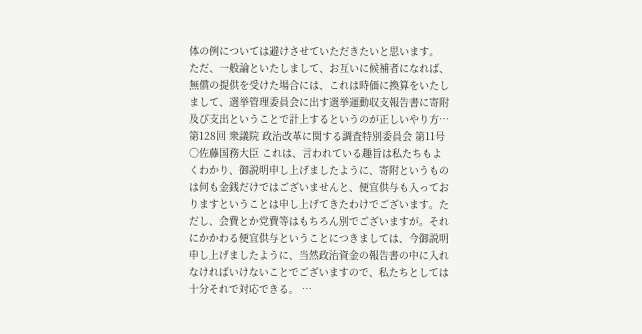体の例については避けさせていただきたいと思います。 ただ、一般論といたしまして、お互いに候補者になれば、無償の提供を受けた場合には、これは時価に換算をいたしまして、選挙管理委員会に出す選挙運動収支報告書に寄附及び支出ということで計上するというのが正しいやり方…
第128回 衆議院 政治改革に関する調査特別委員会 第11号
○佐藤国務大臣 これは、言われている趣旨は私たちもよくわかり、御説明申し上げましたように、寄附というものは何も金銭だけではございませんと、便宜供与も入っておりますということは申し上げてきたわけでございます。ただし、会費とか党費等はもちろん別でございますが。それにかかわる便宜供与ということにつきましては、今御説明申し上げましたように、当然政治資金の報告書の中に入れなければいけないことでございますので、私たちとしては十分それで対応できる。 …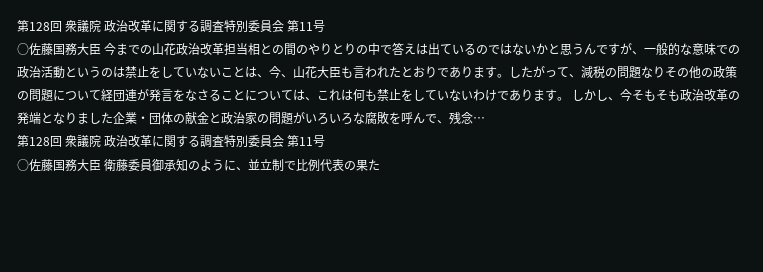第128回 衆議院 政治改革に関する調査特別委員会 第11号
○佐藤国務大臣 今までの山花政治改革担当相との間のやりとりの中で答えは出ているのではないかと思うんですが、一般的な意味での政治活動というのは禁止をしていないことは、今、山花大臣も言われたとおりであります。したがって、減税の問題なりその他の政策の問題について経団連が発言をなさることについては、これは何も禁止をしていないわけであります。 しかし、今そもそも政治改革の発端となりました企業・団体の献金と政治家の問題がいろいろな腐敗を呼んで、残念…
第128回 衆議院 政治改革に関する調査特別委員会 第11号
○佐藤国務大臣 衛藤委員御承知のように、並立制で比例代表の果た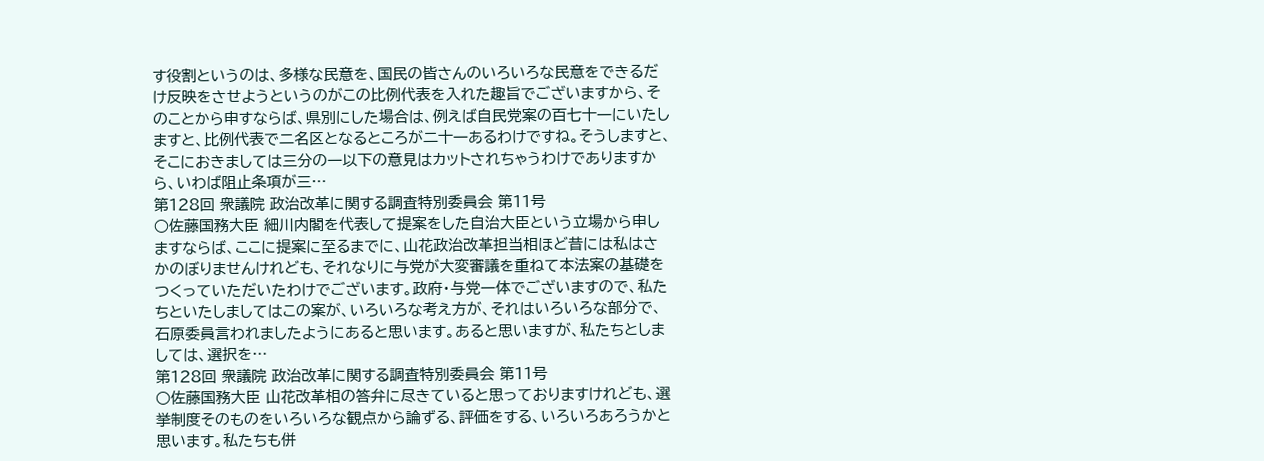す役割というのは、多様な民意を、国民の皆さんのいろいろな民意をできるだけ反映をさせようというのがこの比例代表を入れた趣旨でございますから、そのことから申すならば、県別にした場合は、例えば自民党案の百七十一にいたしますと、比例代表で二名区となるところが二十一あるわけですね。そうしますと、そこにおきましては三分の一以下の意見はカットされちゃうわけでありますから、いわば阻止条項が三…
第128回 衆議院 政治改革に関する調査特別委員会 第11号
○佐藤国務大臣 細川内閣を代表して提案をした自治大臣という立場から申しますならば、ここに提案に至るまでに、山花政治改革担当相ほど昔には私はさかのぼりませんけれども、それなりに与党が大変審議を重ねて本法案の基礎をつくっていただいたわけでございます。政府・与党一体でございますので、私たちといたしましてはこの案が、いろいろな考え方が、それはいろいろな部分で、石原委員言われましたようにあると思います。あると思いますが、私たちとしましては、選択を…
第128回 衆議院 政治改革に関する調査特別委員会 第11号
○佐藤国務大臣 山花改革相の答弁に尽きていると思っておりますけれども、選挙制度そのものをいろいろな観点から論ずる、評価をする、いろいろあろうかと思います。私たちも併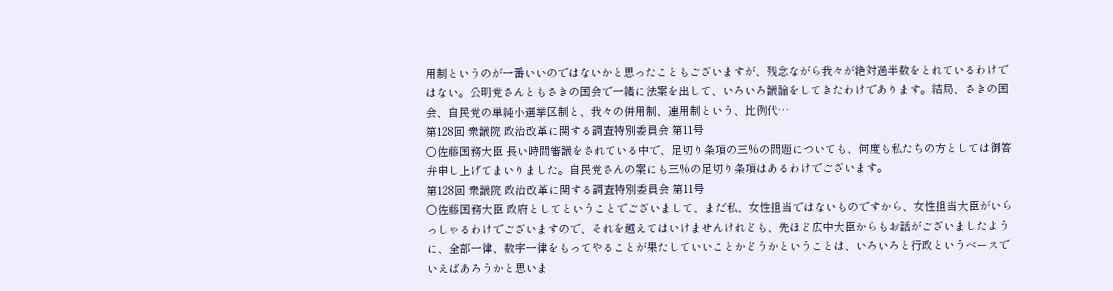用制というのが一番いいのではないかと思ったこともございますが、残念ながら我々が絶対過半数をとれているわけではない。公明党さんともさきの国会で一緒に法案を出して、いろいろ議論をしてきたわけであります。結局、さきの国会、自民党の単純小選挙区制と、我々の併用制、連用制という、比例代…
第128回 衆議院 政治改革に関する調査特別委員会 第11号
○佐藤国務大臣 長い時間審議をされている中で、足切り条項の三%の問題についても、何度も私たちの方としては御答弁申し上げてまいりました。自民党さんの案にも三%の足切り条項はあるわけでございます。
第128回 衆議院 政治改革に関する調査特別委員会 第11号
○佐藤国務大臣 政府としてということでございまして、まだ私、女性担当ではないものですから、女性担当大臣がいらっしゃるわけでございますので、それを越えてはいけませんけれども、先ほど広中大臣からもお話がございましたように、全部一律、数字一律をもってやることが果たしていいことかどうかということは、いろいろと行政というベースでいえばあろうかと思いま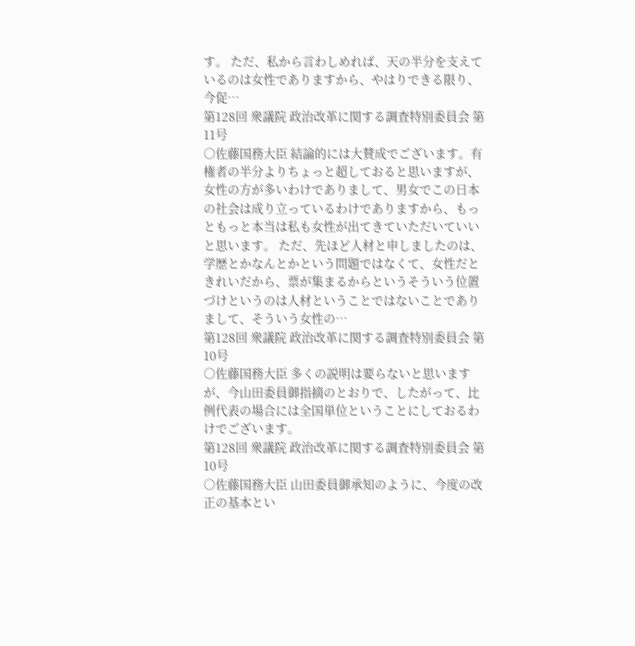す。 ただ、私から言わしめれば、天の半分を支えているのは女性でありますから、やはりできる限り、今促…
第128回 衆議院 政治改革に関する調査特別委員会 第11号
○佐藤国務大臣 結論的には大賛成でございます。有権者の半分よりちょっと超しておると思いますが、女性の方が多いわけでありまして、男女でこの日本の社会は成り立っているわけでありますから、もっともっと本当は私も女性が出てきていただいていいと思います。 ただ、先ほど人材と申しましたのは、学歴とかなんとかという問題ではなくて、女性だときれいだから、票が集まるからというそういう位置づけというのは人材ということではないことでありまして、そういう女性の…
第128回 衆議院 政治改革に関する調査特別委員会 第10号
○佐藤国務大臣 多くの説明は要らないと思いますが、今山田委員御指摘のとおりで、したがって、比例代表の場合には全国単位ということにしておるわけでございます。
第128回 衆議院 政治改革に関する調査特別委員会 第10号
○佐藤国務大臣 山田委員御承知のように、今度の改正の基本とい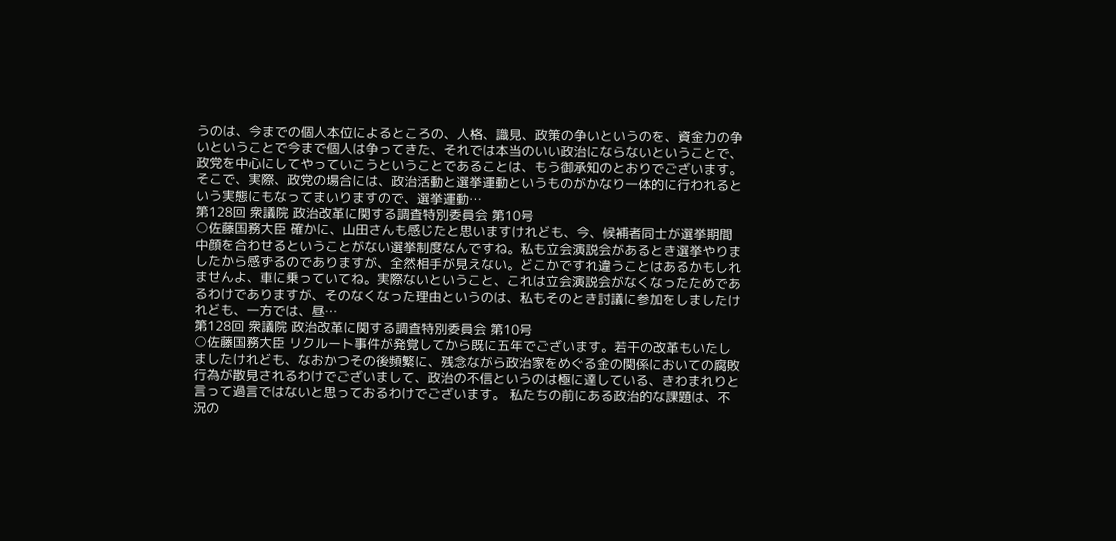うのは、今までの個人本位によるところの、人格、識見、政策の争いというのを、資金力の争いということで今まで個人は争ってきた、それでは本当のいい政治にならないということで、政党を中心にしてやっていこうということであることは、もう御承知のとおりでございます。 そこで、実際、政党の場合には、政治活動と選挙運動というものがかなり一体的に行われるという実態にもなってまいりますので、選挙運動…
第128回 衆議院 政治改革に関する調査特別委員会 第10号
○佐藤国務大臣 確かに、山田さんも感じたと思いますけれども、今、候補者同士が選挙期間中顔を合わせるということがない選挙制度なんですね。私も立会演説会があるとき選挙やりましたから感ずるのでありますが、全然相手が見えない。どこかですれ違うことはあるかもしれませんよ、車に乗っていてね。実際ないということ、これは立会演説会がなくなったためであるわけでありますが、そのなくなった理由というのは、私もそのとき討議に参加をしましたけれども、一方では、昼…
第128回 衆議院 政治改革に関する調査特別委員会 第10号
○佐藤国務大臣 リクルート事件が発覚してから既に五年でございます。若干の改革もいたしましたけれども、なおかつその後頻繁に、残念ながら政治家をめぐる金の関係においての腐敗行為が散見されるわけでございまして、政治の不信というのは極に達している、きわまれりと言って過言ではないと思っておるわけでございます。 私たちの前にある政治的な課題は、不況の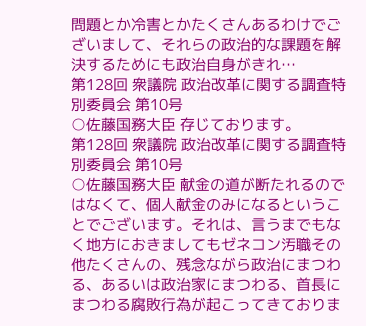問題とか冷害とかたくさんあるわけでございまして、それらの政治的な課題を解決するためにも政治自身がきれ…
第128回 衆議院 政治改革に関する調査特別委員会 第10号
○佐藤国務大臣 存じております。
第128回 衆議院 政治改革に関する調査特別委員会 第10号
○佐藤国務大臣 献金の道が断たれるのではなくて、個人献金のみになるということでございます。それは、言うまでもなく地方におきましてもゼネコン汚職その他たくさんの、残念ながら政治にまつわる、あるいは政治家にまつわる、首長にまつわる腐敗行為が起こってきておりま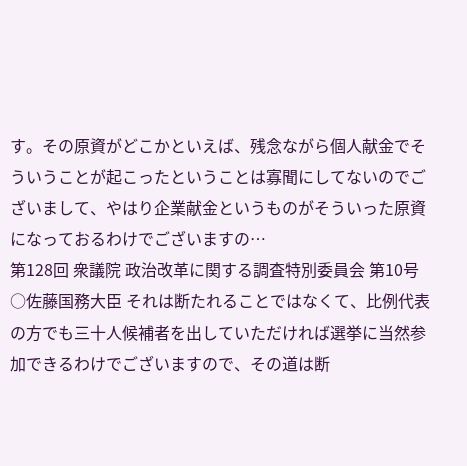す。その原資がどこかといえば、残念ながら個人献金でそういうことが起こったということは寡聞にしてないのでございまして、やはり企業献金というものがそういった原資になっておるわけでございますの…
第128回 衆議院 政治改革に関する調査特別委員会 第10号
○佐藤国務大臣 それは断たれることではなくて、比例代表の方でも三十人候補者を出していただければ選挙に当然参加できるわけでございますので、その道は断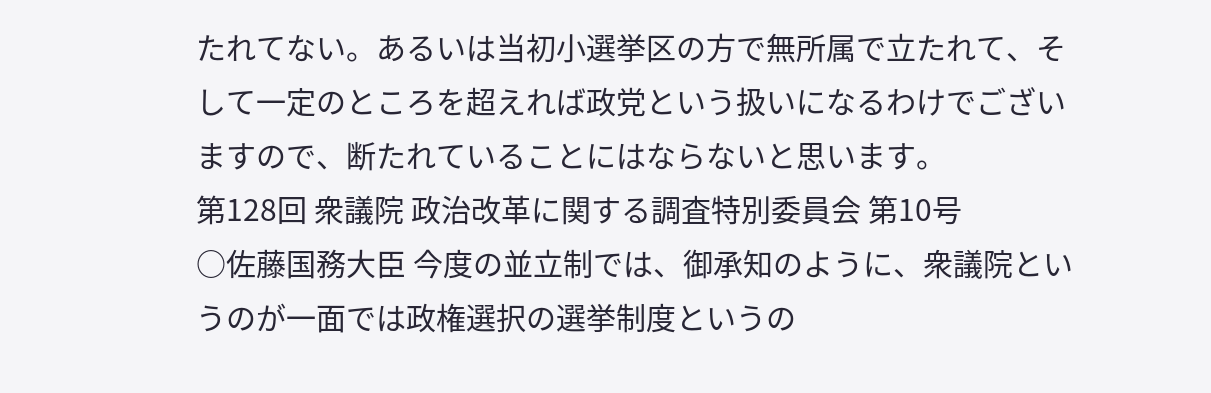たれてない。あるいは当初小選挙区の方で無所属で立たれて、そして一定のところを超えれば政党という扱いになるわけでございますので、断たれていることにはならないと思います。
第128回 衆議院 政治改革に関する調査特別委員会 第10号
○佐藤国務大臣 今度の並立制では、御承知のように、衆議院というのが一面では政権選択の選挙制度というの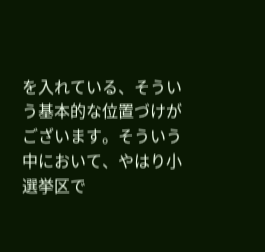を入れている、そういう基本的な位置づけがございます。そういう中において、やはり小選挙区で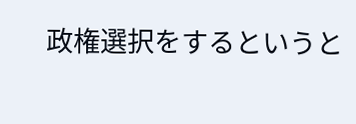政権選択をするというと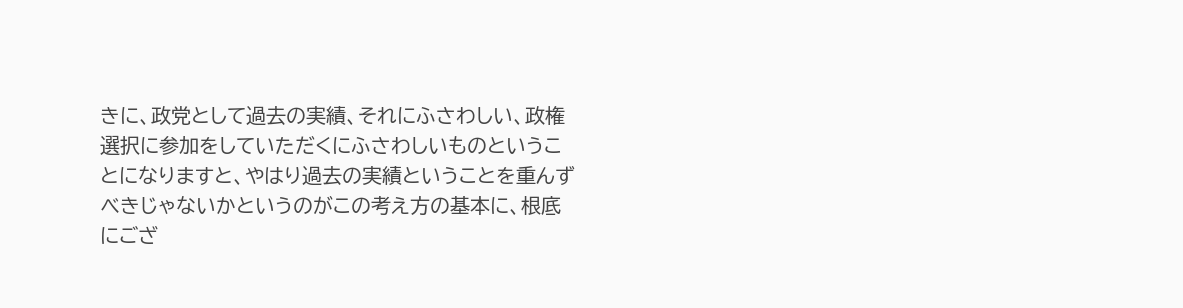きに、政党として過去の実績、それにふさわしい、政権選択に参加をしていただくにふさわしいものということになりますと、やはり過去の実績ということを重んずべきじゃないかというのがこの考え方の基本に、根底にござ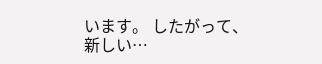います。 したがって、新しい…